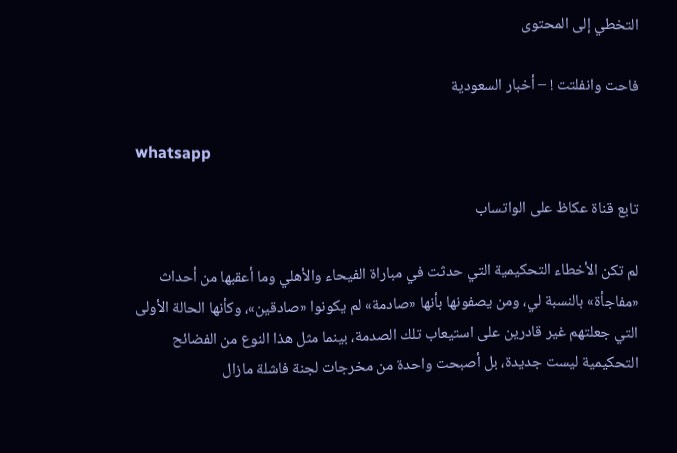التخطي إلى المحتوى

فاحت وانفلتت ! – أخبار السعودية

whatsapp

تابع قناة عكاظ على الواتساب

لم تكن الأخطاء التحكيمية التي حدثت في مباراة الفيحاء والأهلي وما أعقبها من أحداث «مفاجأة» بالنسبة لي، ومن يصفونها بأنها «صادمة» لم يكونوا «صادقين»، وكأنها الحالة الأولى التي جعلتهم غير قادرين على استيعاب تلك الصدمة، بينما مثل هذا النوع من الفضائح التحكيمية ليست جديدة، بل أصبحت واحدة من مخرجات لجنة فاشلة مازال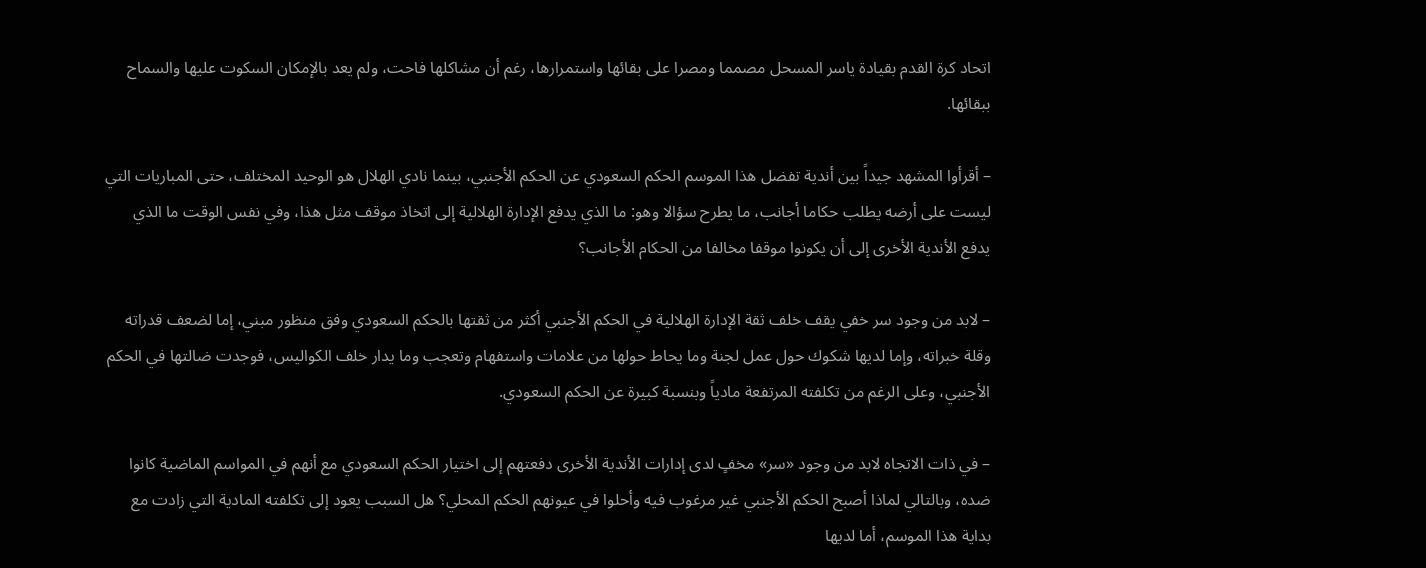اتحاد كرة القدم بقيادة ياسر المسحل مصمما ومصرا على بقائها واستمرارها، رغم أن مشاكلها فاحت، ولم يعد بالإمكان السكوت عليها والسماح ببقائها.

– أقرأوا المشهد جيداً بين أندية تفضل هذا الموسم الحكم السعودي عن الحكم الأجنبي، بينما نادي الهلال هو الوحيد المختلف، حتى المباريات التي ليست على أرضه يطلب حكاما أجانب، ما يطرح سؤالا وهو: ما الذي يدفع الإدارة الهلالية إلى اتخاذ موقف مثل هذا، وفي نفس الوقت ما الذي يدفع الأندية الأخرى إلى أن يكونوا موقفا مخالفا من الحكام الأجانب؟

– لابد من وجود سر خفي يقف خلف ثقة الإدارة الهلالية في الحكم الأجنبي أكثر من ثقتها بالحكم السعودي وفق منظور مبني، إما لضعف قدراته وقلة خبراته، وإما لديها شكوك حول عمل لجنة وما يحاط حولها من علامات واستفهام وتعجب وما يدار خلف الكواليس، فوجدت ضالتها في الحكم الأجنبي، وعلى الرغم من تكلفته المرتفعة مادياً وبنسبة كبيرة عن الحكم السعودي.

– في ذات الاتجاه لابد من وجود «سر» مخفٍ لدى إدارات الأندية الأخرى دفعتهم إلى اختيار الحكم السعودي مع أنهم في المواسم الماضية كانوا ضده، وبالتالي لماذا أصبح الحكم الأجنبي غير مرغوب فيه وأحلوا في عيونهم الحكم المحلي؟ هل السبب يعود إلى تكلفته المادية التي زادت مع بداية هذا الموسم، أما لديها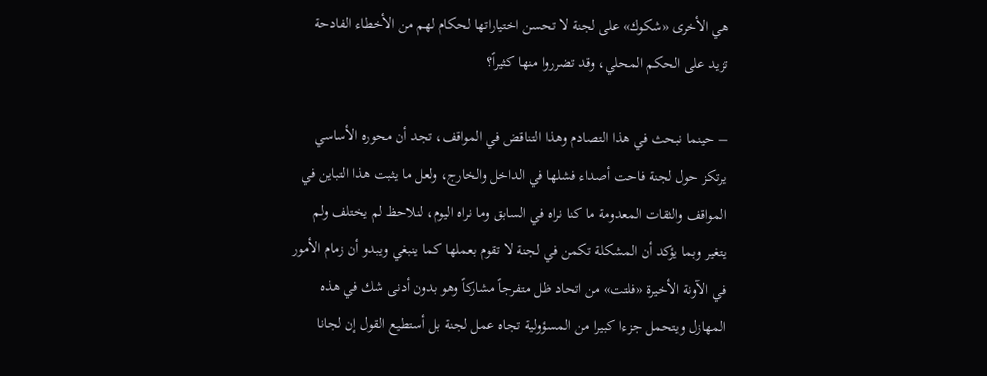هي الأخرى «شكوك» على لجنة لا تحسن اختياراتها لحكام لهم من الأخطاء الفادحة تزيد على الحكم المحلي، وقد تضرروا منها كثيراً؟

– حينما نبحث في هذا التصادم وهذا التناقض في المواقف، تجد أن محوره الأساسي يرتكز حول لجنة فاحت أصداء فشلها في الداخل والخارج، ولعل ما يثبت هذا التباين في المواقف والثقات المعدومة ما كنا نراه في السابق وما نراه اليوم، لنلاحظ لم يختلف ولم يتغير وبما يؤكد أن المشكلة تكمن في لجنة لا تقوم بعملها كما ينبغي ويبدو أن زمام الأمور في الآونة الأخيرة «فلتت» من اتحاد ظل متفرجاً مشاركاً وهو بدون أدنى شك في هذه المهازل ويتحمل جزءا كبيرا من المسؤولية تجاه عمل لجنة بل أستطيع القول إن لجانا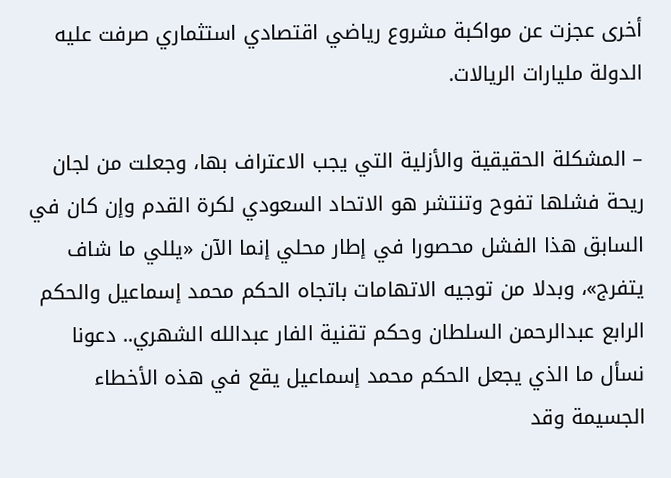أخرى عجزت عن مواكبة مشروع رياضي اقتصادي استثماري صرفت عليه الدولة مليارات الريالات.

– المشكلة الحقيقية والأزلية التي يجب الاعتراف بها، وجعلت من لجان ريحة فشلها تفوح وتنتشر هو الاتحاد السعودي لكرة القدم وإن كان في السابق هذا الفشل محصورا في إطار محلي إنما الآن «يللي ما شاف يتفرج»، وبدلا من توجيه الاتهامات باتجاه الحكم محمد إسماعيل والحكم الرابع عبدالرحمن السلطان وحكم تقنية الفار عبدالله الشهري.. دعونا نسأل ما الذي يجعل الحكم محمد إسماعيل يقع في هذه الأخطاء الجسيمة وقد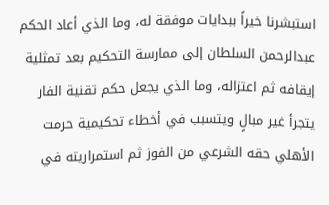استبشرنا خيراً ببدايات موفقة له، وما الذي أعاد الحكم عبدالرحمن السلطان إلى ممارسة التحكيم بعد تمثلية إيقافه ثم اعتزاله، وما الذي يجعل حكم تقنية الفار يتجرأ غير مبالٍ ويتسبب في أخطاء تحكيمية حرمت الأهلي حقه الشرعي من الفوز ثم استمراريته في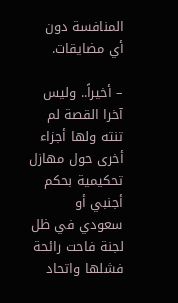المنافسة دون أي مضايقات.

– أخيراً.. وليس آخرا القصة لم تنته ولها أجزاء أخرى حول مهازل تحكيمية بحكم أجنبي أو سعودي في ظل لجنة فاحت رائحة فشلها واتحاد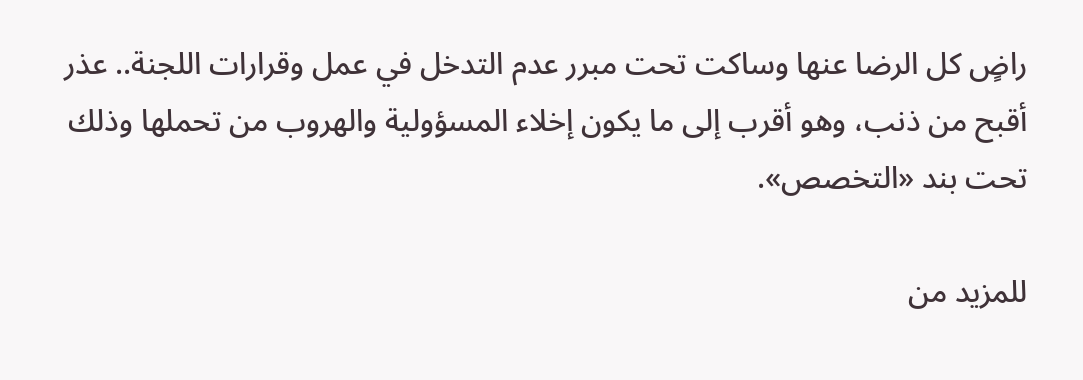راضٍ كل الرضا عنها وساكت تحت مبرر عدم التدخل في عمل وقرارات اللجنة.. عذر أقبح من ذنب، وهو أقرب إلى ما يكون إخلاء المسؤولية والهروب من تحملها وذلك تحت بند «التخصص».

للمزيد من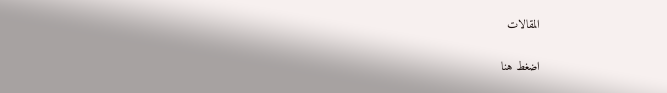المقالات

اضغط هنا